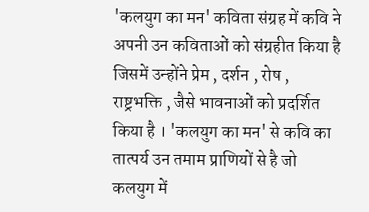'कलयुग का मन' कविता संग्रह में कवि ने अपनी उन कविताओं को संग्रहीत किया है जिसमें उन्होंने प्रेम , दर्शन , रोष , राष्ट्रभक्ति , जैसे भावनाओं को प्रदर्शित किया है । 'कलयुग का मन' से कवि का तात्पर्य उन तमाम प्राणियों से है जो कलयुग में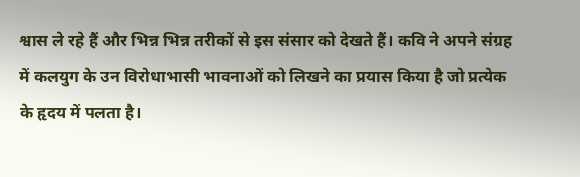श्वास ले रहे हैं और भिन्न भिन्न तरीकों से इस संसार को देखते हैं। कवि ने अपने संग्रह में कलयुग के उन विरोधाभासी भावनाओं को लिखने का प्रयास किया है जो प्रत्येक के हृदय में पलता है।